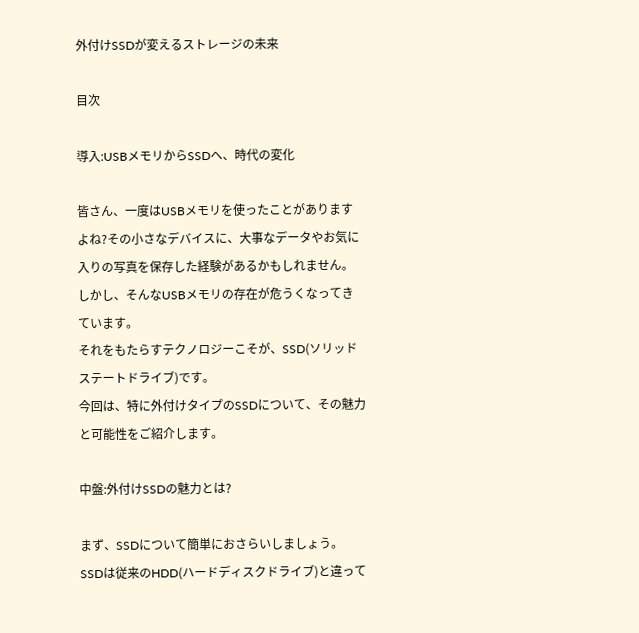外付けSSDが変えるストレージの未来

目次

導入:USBメモリからSSDへ、時代の変化

皆さん、一度はUSBメモリを使ったことがありますよね?その小さなデバイスに、大事なデータやお気に入りの写真を保存した経験があるかもしれません。
しかし、そんなUSBメモリの存在が危うくなってきています。
それをもたらすテクノロジーこそが、SSD(ソリッドステートドライブ)です。
今回は、特に外付けタイプのSSDについて、その魅力と可能性をご紹介します。

中盤:外付けSSDの魅力とは?

まず、SSDについて簡単におさらいしましょう。
SSDは従来のHDD(ハードディスクドライブ)と違って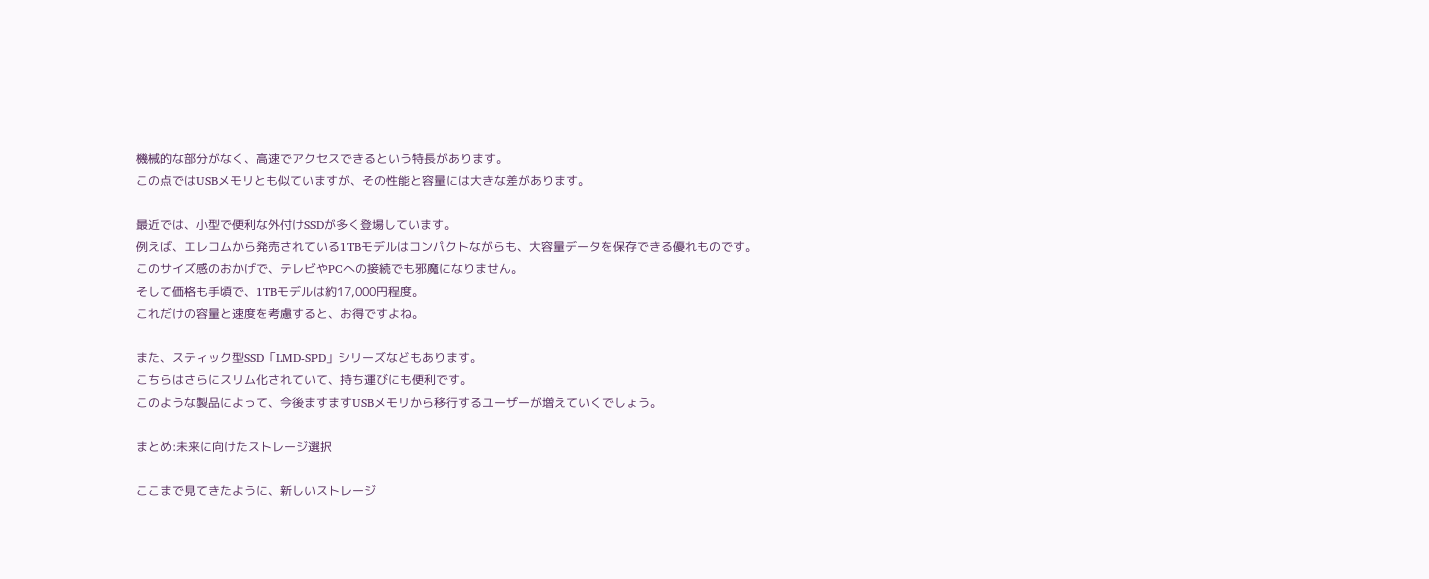機械的な部分がなく、高速でアクセスできるという特長があります。
この点ではUSBメモリとも似ていますが、その性能と容量には大きな差があります。

最近では、小型で便利な外付けSSDが多く登場しています。
例えば、エレコムから発売されている1TBモデルはコンパクトながらも、大容量データを保存できる優れものです。
このサイズ感のおかげで、テレビやPCへの接続でも邪魔になりません。
そして価格も手頃で、1TBモデルは約17,000円程度。
これだけの容量と速度を考慮すると、お得ですよね。

また、スティック型SSD「LMD-SPD」シリーズなどもあります。
こちらはさらにスリム化されていて、持ち運びにも便利です。
このような製品によって、今後ますますUSBメモリから移行するユーザーが増えていくでしょう。

まとめ:未来に向けたストレージ選択

ここまで見てきたように、新しいストレージ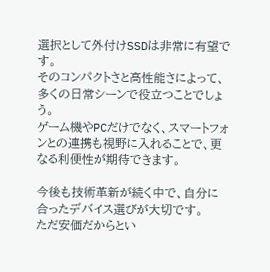選択として外付けSSDは非常に有望です。
そのコンパクトさと高性能さによって、多くの日常シーンで役立つことでしょう。
ゲーム機やPCだけでなく、スマートフォンとの連携も視野に入れることで、更なる利便性が期待できます。

今後も技術革新が続く中で、自分に合ったデバイス選びが大切です。
ただ安価だからとい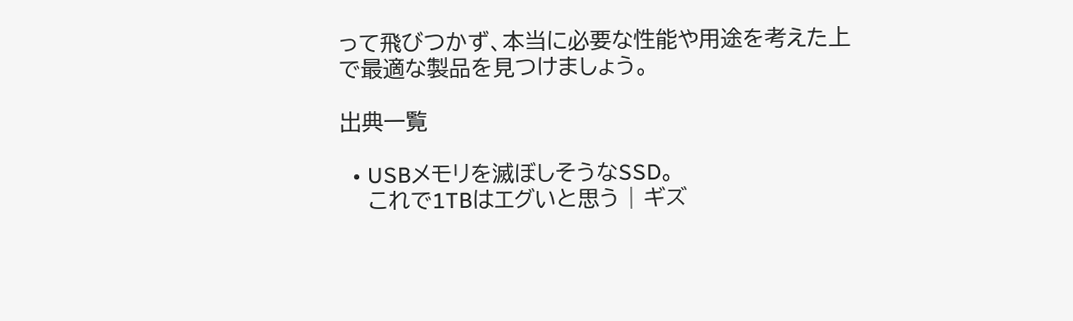って飛びつかず、本当に必要な性能や用途を考えた上で最適な製品を見つけましょう。

出典一覧

  • USBメモリを滅ぼしそうなSSD。
    これで1TBはエグいと思う | ギズ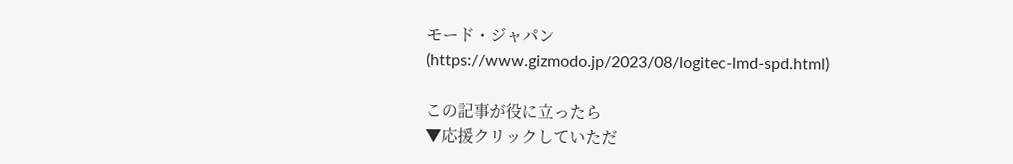モード・ジャパン (https://www.gizmodo.jp/2023/08/logitec-lmd-spd.html)

この記事が役に立ったら
▼応援クリックしていただ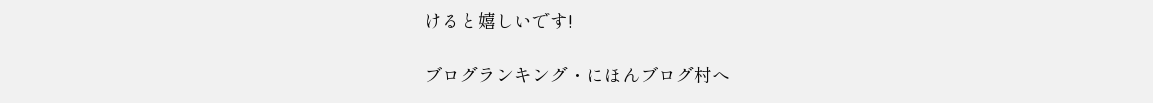けると嬉しいです!

ブログランキング・にほんブログ村へ